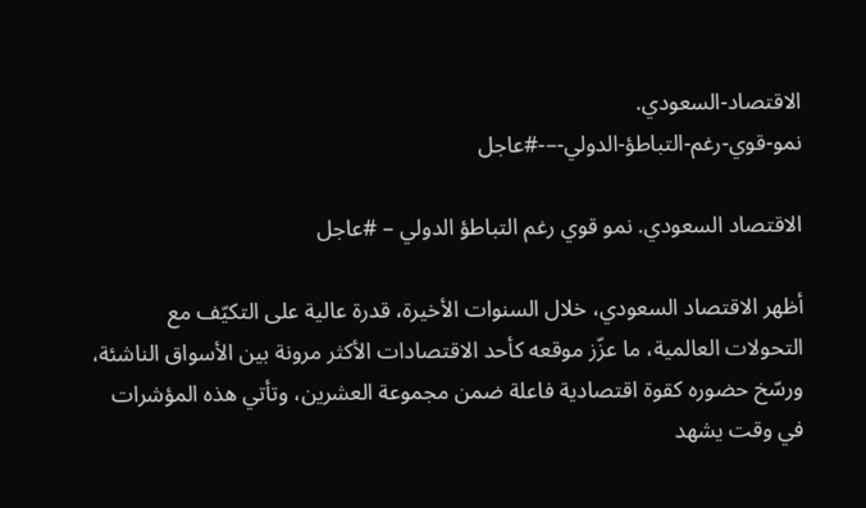الاقتصاد-السعودي.
نمو-قوي-رغم-التباطؤ-الدولي-–-#عاجل

الاقتصاد السعودي. نمو قوي رغم التباطؤ الدولي – #عاجل

أظهر الاقتصاد السعودي، خلال السنوات الأخيرة، قدرة عالية على التكيّف مع التحولات العالمية، ما عزّز موقعه كأحد الاقتصادات الأكثر مرونة بين الأسواق الناشئة، ورسّخ حضوره كقوة اقتصادية فاعلة ضمن مجموعة العشرين، وتأتي هذه المؤشرات في وقت يشهد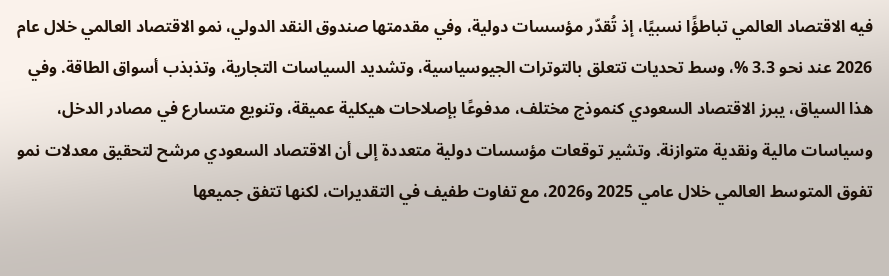فيه الاقتصاد العالمي تباطؤًا نسبيًا، إذ تُقدّر مؤسسات دولية، وفي مقدمتها صندوق النقد الدولي، نمو الاقتصاد العالمي خلال عام 2026 عند نحو 3.3 %، وسط تحديات تتعلق بالتوترات الجيوسياسية، وتشديد السياسات التجارية، وتذبذب أسواق الطاقة. وفي هذا السياق، يبرز الاقتصاد السعودي كنموذج مختلف، مدفوعًا بإصلاحات هيكلية عميقة، وتنويع متسارع في مصادر الدخل، وسياسات مالية ونقدية متوازنة. وتشير توقعات مؤسسات دولية متعددة إلى أن الاقتصاد السعودي مرشح لتحقيق معدلات نمو تفوق المتوسط العالمي خلال عامي 2025 و2026، مع تفاوت طفيف في التقديرات، لكنها تتفق جميعها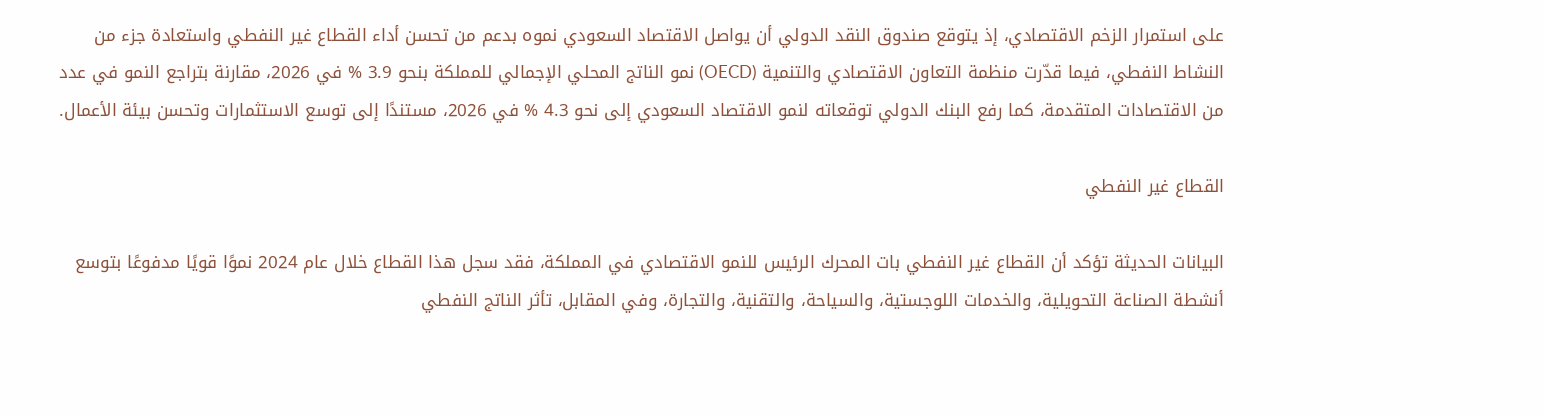على استمرار الزخم الاقتصادي، إذ يتوقع صندوق النقد الدولي أن يواصل الاقتصاد السعودي نموه بدعم من تحسن أداء القطاع غير النفطي واستعادة جزء من النشاط النفطي، فيما قدّرت منظمة التعاون الاقتصادي والتنمية (OECD) نمو الناتج المحلي الإجمالي للمملكة بنحو 3.9 % في 2026، مقارنة بتراجع النمو في عدد من الاقتصادات المتقدمة، كما رفع البنك الدولي توقعاته لنمو الاقتصاد السعودي إلى نحو 4.3 % في 2026، مستندًا إلى توسع الاستثمارات وتحسن بيئة الأعمال.

القطاع غير النفطي

البيانات الحديثة تؤكد أن القطاع غير النفطي بات المحرك الرئيس للنمو الاقتصادي في المملكة، فقد سجل هذا القطاع خلال عام 2024 نموًا قويًا مدفوعًا بتوسع أنشطة الصناعة التحويلية، والخدمات اللوجستية، والسياحة، والتقنية، والتجارة، وفي المقابل، تأثر الناتج النفطي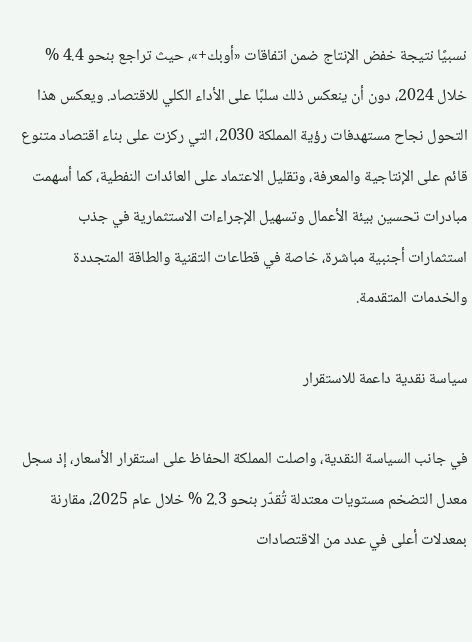نسبيًا نتيجة خفض الإنتاج ضمن اتفاقات «أوبك+»، حيث تراجع بنحو 4.4 % خلال 2024، دون أن ينعكس ذلك سلبًا على الأداء الكلي للاقتصاد. ويعكس هذا التحول نجاح مستهدفات رؤية المملكة 2030، التي ركزت على بناء اقتصاد متنوع قائم على الإنتاجية والمعرفة، وتقليل الاعتماد على العائدات النفطية، كما أسهمت مبادرات تحسين بيئة الأعمال وتسهيل الإجراءات الاستثمارية في جذب استثمارات أجنبية مباشرة، خاصة في قطاعات التقنية والطاقة المتجددة والخدمات المتقدمة.

سياسة نقدية داعمة للاستقرار

في جانب السياسة النقدية، واصلت المملكة الحفاظ على استقرار الأسعار، إذ سجل معدل التضخم مستويات معتدلة تُقدّر بنحو 2.3 % خلال عام 2025، مقارنة بمعدلات أعلى في عدد من الاقتصادات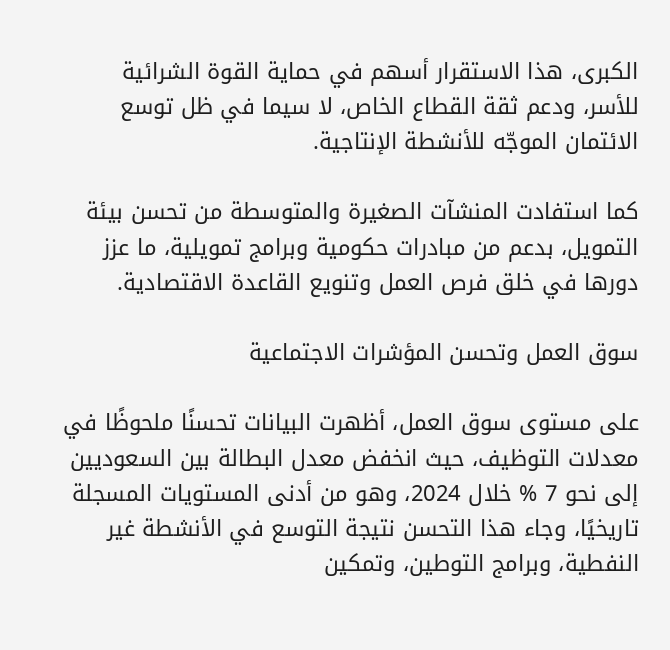الكبرى، هذا الاستقرار أسهم في حماية القوة الشرائية للأسر، ودعم ثقة القطاع الخاص، لا سيما في ظل توسع الائتمان الموجّه للأنشطة الإنتاجية.

كما استفادت المنشآت الصغيرة والمتوسطة من تحسن بيئة التمويل، بدعم من مبادرات حكومية وبرامج تمويلية، ما عزز دورها في خلق فرص العمل وتنويع القاعدة الاقتصادية.

سوق العمل وتحسن المؤشرات الاجتماعية

على مستوى سوق العمل، أظهرت البيانات تحسنًا ملحوظًا في معدلات التوظيف، حيث انخفض معدل البطالة بين السعوديين إلى نحو 7 % خلال 2024، وهو من أدنى المستويات المسجلة تاريخيًا، وجاء هذا التحسن نتيجة التوسع في الأنشطة غير النفطية، وبرامج التوطين، وتمكين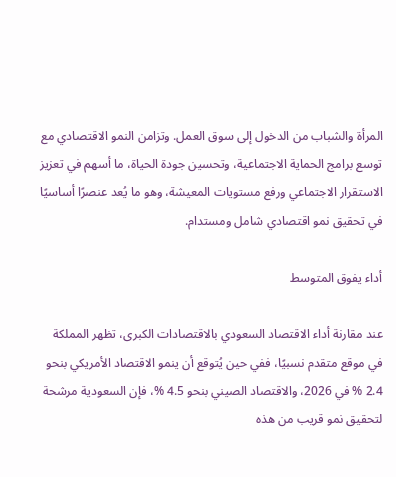المرأة والشباب من الدخول إلى سوق العمل. وتزامن النمو الاقتصادي مع توسع برامج الحماية الاجتماعية، وتحسين جودة الحياة، ما أسهم في تعزيز الاستقرار الاجتماعي ورفع مستويات المعيشة، وهو ما يُعد عنصرًا أساسيًا في تحقيق نمو اقتصادي شامل ومستدام.

أداء يفوق المتوسط

عند مقارنة أداء الاقتصاد السعودي بالاقتصادات الكبرى، تظهر المملكة في موقع متقدم نسبيًا، ففي حين يُتوقع أن ينمو الاقتصاد الأمريكي بنحو 2.4 % في 2026، والاقتصاد الصيني بنحو 4.5 %، فإن السعودية مرشحة لتحقيق نمو قريب من هذه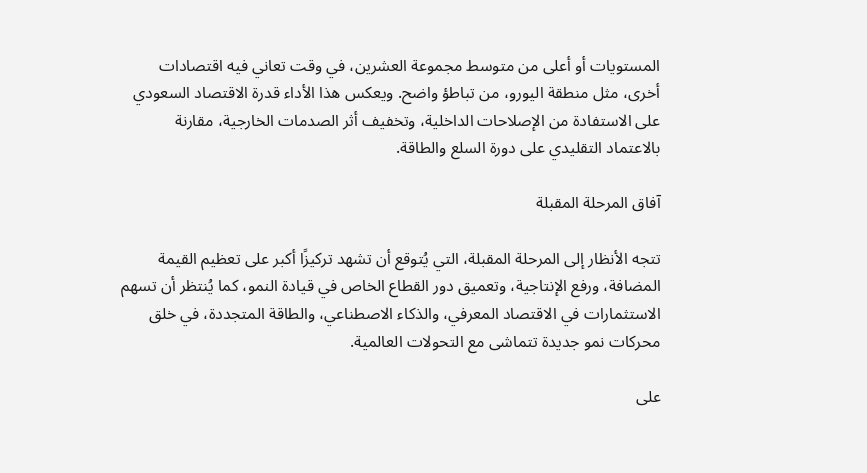المستويات أو أعلى من متوسط مجموعة العشرين، في وقت تعاني فيه اقتصادات أخرى، مثل منطقة اليورو، من تباطؤ واضح. ويعكس هذا الأداء قدرة الاقتصاد السعودي على الاستفادة من الإصلاحات الداخلية، وتخفيف أثر الصدمات الخارجية، مقارنة بالاعتماد التقليدي على دورة السلع والطاقة.

آفاق المرحلة المقبلة

تتجه الأنظار إلى المرحلة المقبلة، التي يُتوقع أن تشهد تركيزًا أكبر على تعظيم القيمة المضافة، ورفع الإنتاجية، وتعميق دور القطاع الخاص في قيادة النمو، كما يُنتظر أن تسهم الاستثمارات في الاقتصاد المعرفي، والذكاء الاصطناعي، والطاقة المتجددة، في خلق محركات نمو جديدة تتماشى مع التحولات العالمية.

على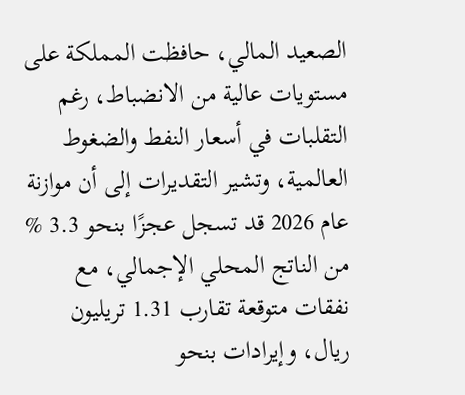الصعيد المالي، حافظت المملكة على مستويات عالية من الانضباط، رغم التقلبات في أسعار النفط والضغوط العالمية، وتشير التقديرات إلى أن موازنة عام 2026 قد تسجل عجزًا بنحو 3.3 % من الناتج المحلي الإجمالي، مع نفقات متوقعة تقارب 1.31 تريليون ريال، وإيرادات بنحو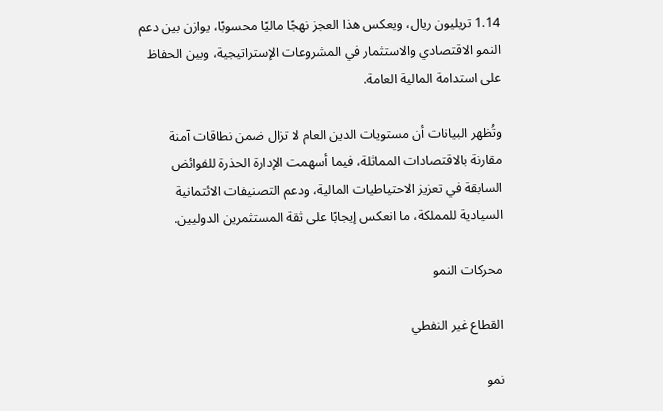1.14 تريليون ريال، ويعكس هذا العجز نهجًا ماليًا محسوبًا، يوازن بين دعم النمو الاقتصادي والاستثمار في المشروعات الإستراتيجية، وبين الحفاظ على استدامة المالية العامة.

وتُظهر البيانات أن مستويات الدين العام لا تزال ضمن نطاقات آمنة مقارنة بالاقتصادات المماثلة، فيما أسهمت الإدارة الحذرة للفوائض السابقة في تعزيز الاحتياطيات المالية، ودعم التصنيفات الائتمانية السيادية للمملكة، ما انعكس إيجابًا على ثقة المستثمرين الدوليين.

محركات النمو

القطاع غير النفطي

نمو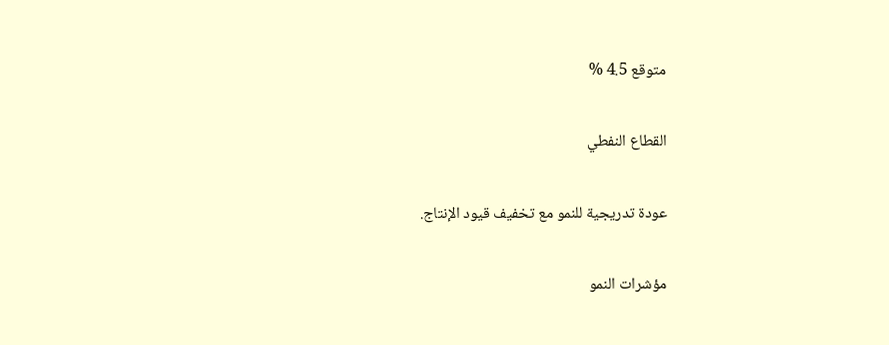متوقع 4.5 %

القطاع النفطي

عودة تدريجية للنمو مع تخفيف قيود الإنتاج.

مؤشرات النمو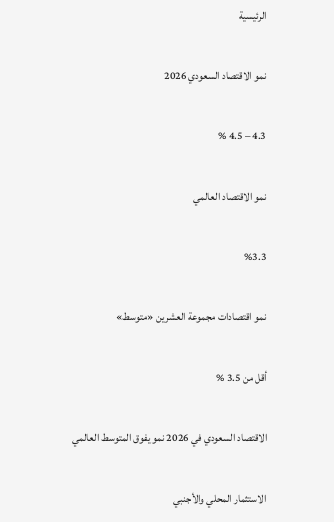الرئيسية

نمو الاقتصاد السعودي 2026

4.3 – 4.5 %

نمو الاقتصاد العالمي

%3.3

نمو اقتصادات مجموعة العشرين «متوسط»

أقل من 3.5 %

الاقتصاد السعودي في 2026 نمو يفوق المتوسط العالمي

الاستثمار المحلي والأجنبي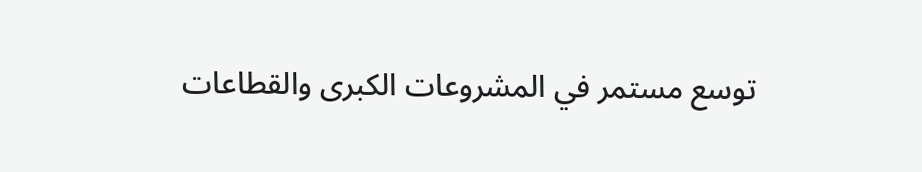توسع مستمر في المشروعات الكبرى والقطاعات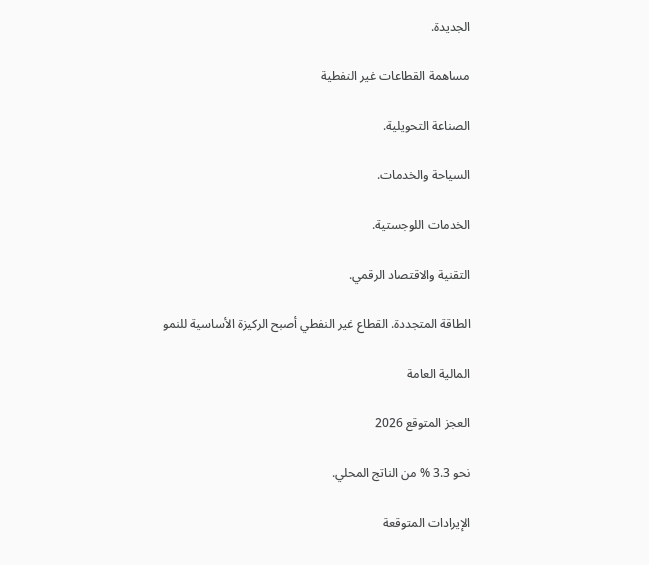الجديدة.

مساهمة القطاعات غير النفطية

الصناعة التحويلية.

السياحة والخدمات.

الخدمات اللوجستية.

التقنية والاقتصاد الرقمي.

الطاقة المتجددة. القطاع غير النفطي أصبح الركيزة الأساسية للنمو

المالية العامة

العجز المتوقع 2026

نحو 3.3 % من الناتج المحلي.

الإيرادات المتوقعة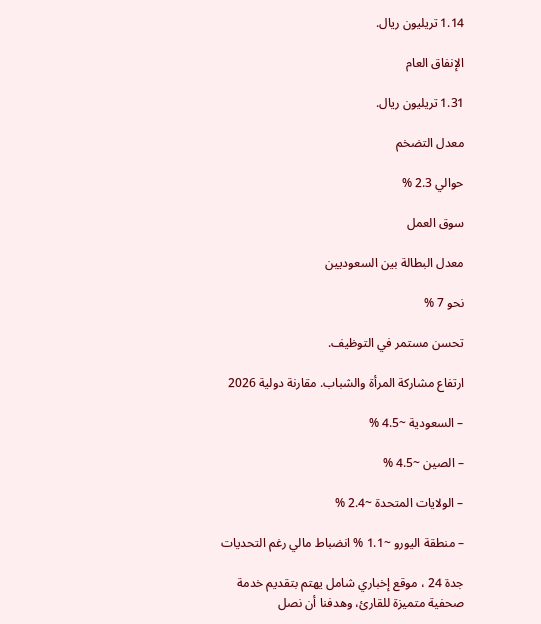1.14 تريليون ريال.

الإنفاق العام

1.31 تريليون ريال.

معدل التضخم

حوالي 2.3 %

سوق العمل

معدل البطالة بين السعوديين

نحو 7 %

تحسن مستمر في التوظيف.

ارتفاع مشاركة المرأة والشباب. مقارنة دولية 2026

– السعودية ~4.5 %

– الصين ~4.5 %

– الولايات المتحدة ~2.4 %

– منطقة اليورو ~1.1 % انضباط مالي رغم التحديات

جدة 24 ، موقع إخباري شامل يهتم بتقديم خدمة صحفية متميزة للقارئ، وهدفنا أن نصل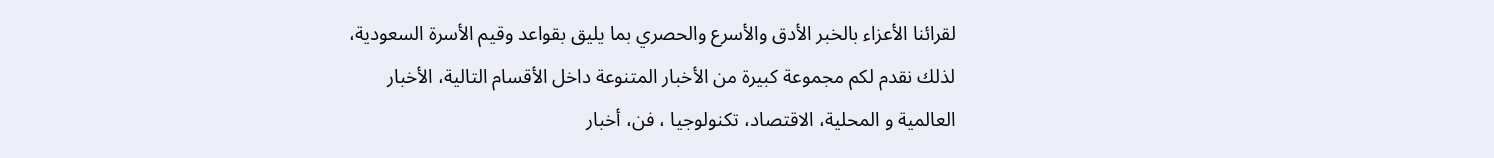لقرائنا الأعزاء بالخبر الأدق والأسرع والحصري بما يليق بقواعد وقيم الأسرة السعودية، لذلك نقدم لكم مجموعة كبيرة من الأخبار المتنوعة داخل الأقسام التالية، الأخبار العالمية و المحلية، الاقتصاد، تكنولوجيا ، فن، أخبار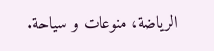الرياضة، منوعات و سياحة.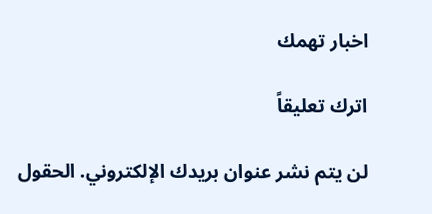اخبار تهمك

اترك تعليقاً

لن يتم نشر عنوان بريدك الإلكتروني. الحقول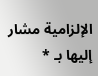الإلزامية مشار إليها بـ *